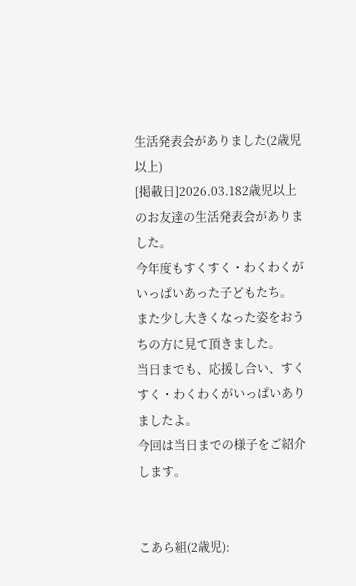生活発表会がありました(2歳児以上)
[掲載日]2026.03.182歳児以上のお友達の生活発表会がありました。
今年度もすくすく・わくわくがいっぱいあった子どもたち。
また少し大きくなった姿をおうちの方に見て頂きました。
当日までも、応援し合い、すくすく・わくわくがいっぱいありましたよ。
今回は当日までの様子をご紹介します。


こあら組(2歳児):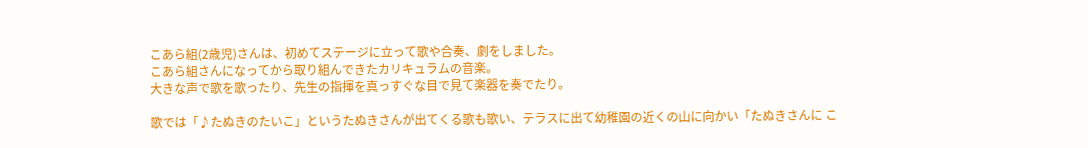こあら組(2歳児)さんは、初めてステージに立って歌や合奏、劇をしました。
こあら組さんになってから取り組んできたカリキュラムの音楽。
大きな声で歌を歌ったり、先生の指揮を真っすぐな目で見て楽器を奏でたり。

歌では「♪たぬきのたいこ」というたぬきさんが出てくる歌も歌い、テラスに出て幼稚園の近くの山に向かい「たぬきさんに こ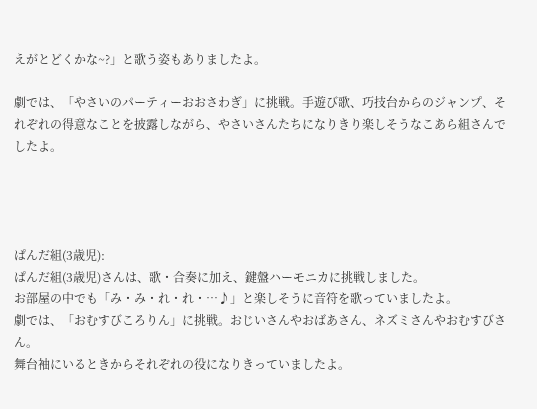えがとどくかな~?」と歌う姿もありましたよ。

劇では、「やさいのパーティーおおさわぎ」に挑戦。手遊び歌、巧技台からのジャンプ、それぞれの得意なことを披露しながら、やさいさんたちになりきり楽しそうなこあら組さんでしたよ。




ぱんだ組(3歳児):
ぱんだ組(3歳児)さんは、歌・合奏に加え、鍵盤ハーモニカに挑戦しました。
お部屋の中でも「み・み・れ・れ・…♪」と楽しそうに音符を歌っていましたよ。
劇では、「おむすびころりん」に挑戦。おじいさんやおばあさん、ネズミさんやおむすびさん。
舞台袖にいるときからそれぞれの役になりきっていましたよ。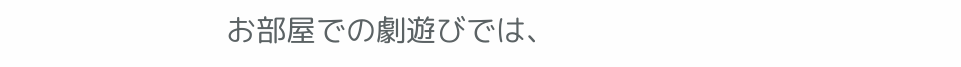お部屋での劇遊びでは、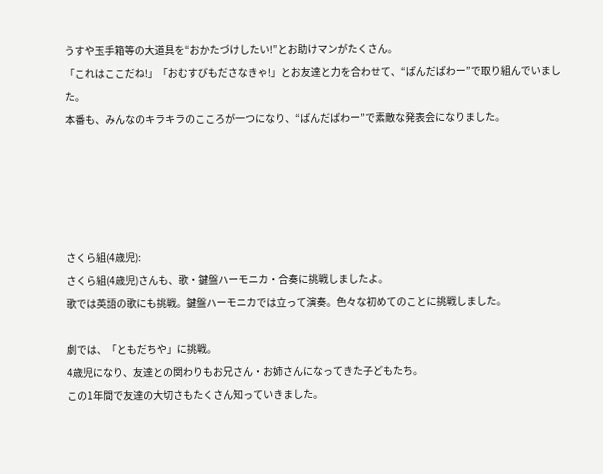うすや玉手箱等の大道具を“おかたづけしたい!”とお助けマンがたくさん。
「これはここだね!」「おむすびもださなきゃ!」とお友達と力を合わせて、“ぱんだぱわー”で取り組んでいました。
本番も、みんなのキラキラのこころが一つになり、“ぱんだぱわー”で素敵な発表会になりました。





さくら組(4歳児):
さくら組(4歳児)さんも、歌・鍵盤ハーモニカ・合奏に挑戦しましたよ。
歌では英語の歌にも挑戦。鍵盤ハーモニカでは立って演奏。色々な初めてのことに挑戦しました。

劇では、「ともだちや」に挑戦。
4歳児になり、友達との関わりもお兄さん・お姉さんになってきた子どもたち。
この1年間で友達の大切さもたくさん知っていきました。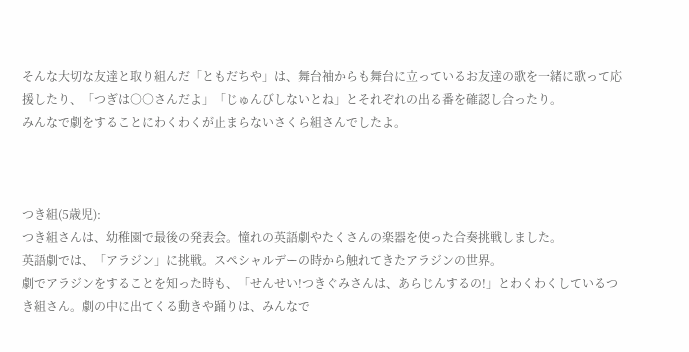そんな大切な友達と取り組んだ「ともだちや」は、舞台袖からも舞台に立っているお友達の歌を一緒に歌って応援したり、「つぎは○○さんだよ」「じゅんびしないとね」とそれぞれの出る番を確認し合ったり。
みんなで劇をすることにわくわくが止まらないさくら組さんでしたよ。



つき組(5歳児):
つき組さんは、幼稚園で最後の発表会。憧れの英語劇やたくさんの楽器を使った合奏挑戦しました。
英語劇では、「アラジン」に挑戦。スペシャルデーの時から触れてきたアラジンの世界。
劇でアラジンをすることを知った時も、「せんせい!つきぐみさんは、あらじんするの!」とわくわくしているつき組さん。劇の中に出てくる動きや踊りは、みんなで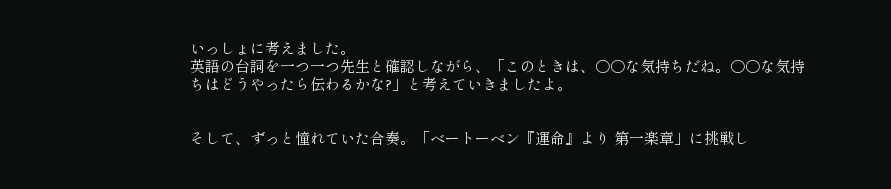いっしょに考えました。
英語の台詞を一つ一つ先生と確認しながら、「このときは、○○な気持ちだね。○○な気持ちはどうやったら伝わるかな?」と考えていきましたよ。


そして、ずっと憧れていた合奏。「ベートーベン『運命』より 第一楽章」に挑戦し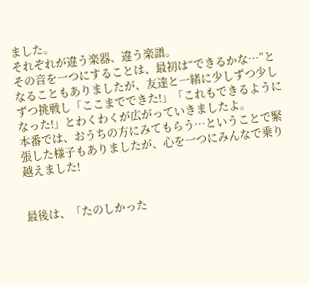ました。
それぞれが違う楽器、違う楽譜。
その音を一つにすることは、最初は“できるかな…”となることもありましたが、友達と一緒に少しずつ少しずつ挑戦し「ここまでできた!」「これもできるようになった!」とわくわくが広がっていきましたよ。
本番では、おうちの方にみてもらう…ということで緊張した様子もありましたが、心を一つにみんなで乗り越えました!


最後は、「たのしかった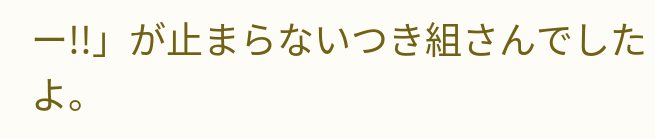ー!!」が止まらないつき組さんでしたよ。